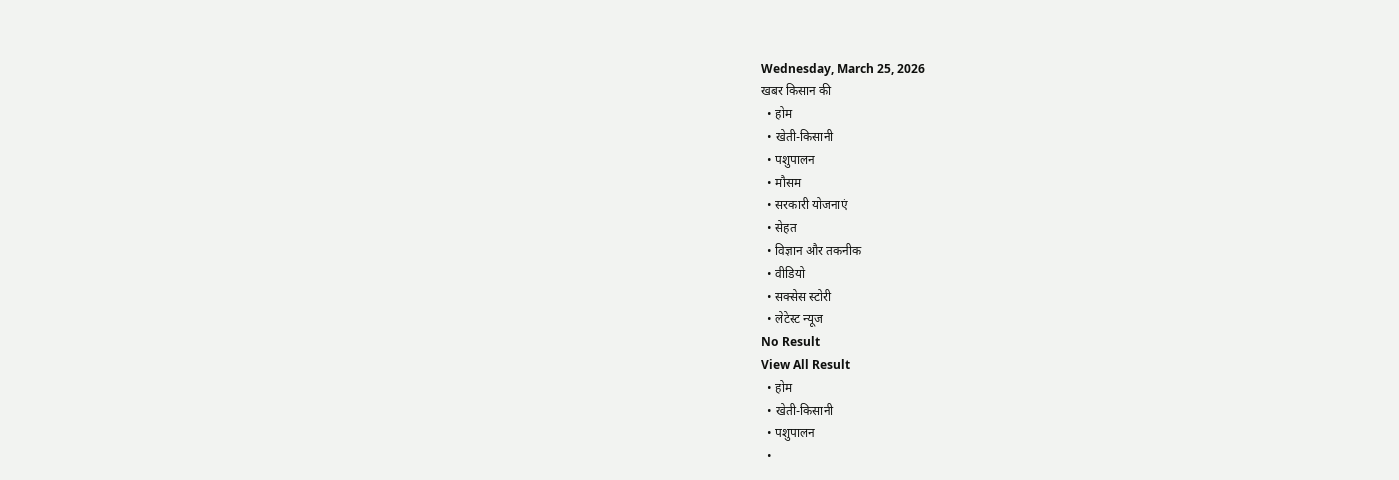Wednesday, March 25, 2026
खबर किसान की
  • होम
  • खेती-किसानी
  • पशुपालन
  • मौसम
  • सरकारी योजनाएं
  • सेहत
  • विज्ञान और तकनीक
  • वीडियो
  • सक्सेस स्टो‍री
  • लेटेस्ट न्यूज
No Result
View All Result
  • होम
  • खेती-किसानी
  • पशुपालन
  •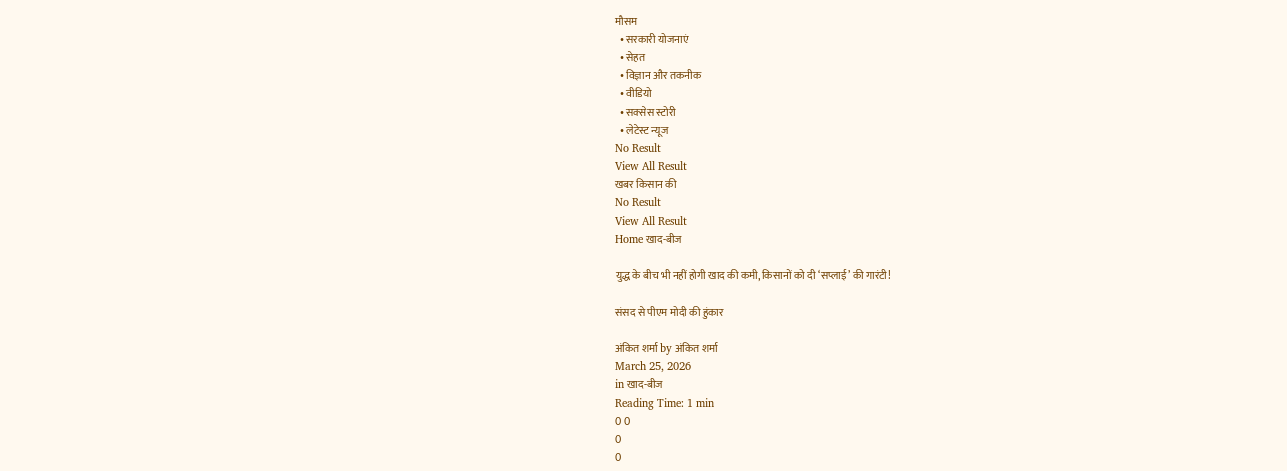मौसम
  • सरकारी योजनाएं
  • सेहत
  • विज्ञान और तकनीक
  • वीडियो
  • सक्सेस स्टो‍री
  • लेटेस्ट न्यूज
No Result
View All Result
खबर किसान की
No Result
View All Result
Home खाद-बीज

युद्ध के बीच भी नहीं होगी खाद की कमी, किसानों को दी ‘सप्लाई’ की गारंटी!

संसद से पीएम मोदी की हुंकार

अंकित शर्मा by अंकित शर्मा
March 25, 2026
in खाद-बीज
Reading Time: 1 min
0 0
0
0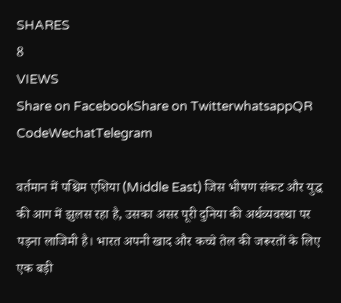SHARES
8
VIEWS
Share on FacebookShare on TwitterwhatsappQR CodeWechatTelegram

वर्तमान में पश्चिम एशिया (Middle East) जिस भीषण संकट और युद्ध की आग में झुलस रहा है, उसका असर पूरी दुनिया की अर्थव्यवस्था पर पड़ना लाजिमी है। भारत अपनी खाद और कच्चे तेल की जरूरतों के लिए एक बड़ी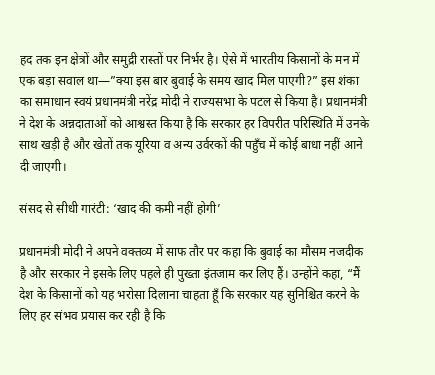हद तक इन क्षेत्रों और समुद्री रास्तों पर निर्भर है। ऐसे में भारतीय किसानों के मन में एक बड़ा सवाल था—”क्या इस बार बुवाई के समय खाद मिल पाएगी?” इस शंका का समाधान स्वयं प्रधानमंत्री नरेंद्र मोदी ने राज्यसभा के पटल से किया है। प्रधानमंत्री ने देश के अन्नदाताओं को आश्वस्त किया है कि सरकार हर विपरीत परिस्थिति में उनके साथ खड़ी है और खेतों तक यूरिया व अन्य उर्वरकों की पहुँच में कोई बाधा नहीं आने दी जाएगी।

संसद से सीधी गारंटी: ‘खाद की कमी नहीं होगी’

प्रधानमंत्री मोदी ने अपने वक्तव्य में साफ तौर पर कहा कि बुवाई का मौसम नजदीक है और सरकार ने इसके लिए पहले ही पुख्ता इंतजाम कर लिए हैं। उन्होंने कहा, “मैं देश के किसानों को यह भरोसा दिलाना चाहता हूँ कि सरकार यह सुनिश्चित करने के लिए हर संभव प्रयास कर रही है कि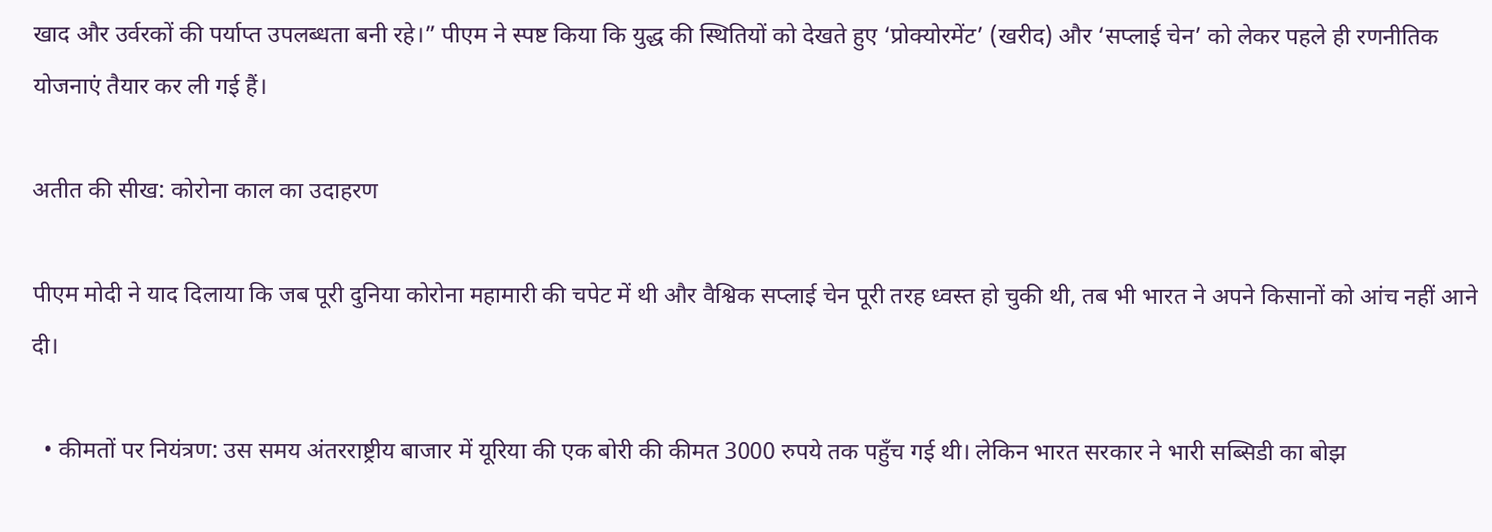खाद और उर्वरकों की पर्याप्त उपलब्धता बनी रहे।” पीएम ने स्पष्ट किया कि युद्ध की स्थितियों को देखते हुए ‘प्रोक्योरमेंट’ (खरीद) और ‘सप्लाई चेन’ को लेकर पहले ही रणनीतिक योजनाएं तैयार कर ली गई हैं।

अतीत की सीख: कोरोना काल का उदाहरण

पीएम मोदी ने याद दिलाया कि जब पूरी दुनिया कोरोना महामारी की चपेट में थी और वैश्विक सप्लाई चेन पूरी तरह ध्वस्त हो चुकी थी, तब भी भारत ने अपने किसानों को आंच नहीं आने दी।

  • कीमतों पर नियंत्रण: उस समय अंतरराष्ट्रीय बाजार में यूरिया की एक बोरी की कीमत 3000 रुपये तक पहुँच गई थी। लेकिन भारत सरकार ने भारी सब्सिडी का बोझ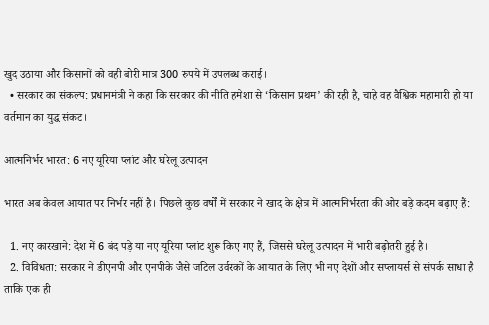खुद उठाया और किसानों को वही बोरी मात्र 300 रुपये में उपलब्ध कराई।
  • सरकार का संकल्प: प्रधानमंत्री ने कहा कि सरकार की नीति हमेशा से ‘किसान प्रथम’ की रही है, चाहे वह वैश्विक महामारी हो या वर्तमान का युद्ध संकट।

आत्मनिर्भर भारत: 6 नए यूरिया प्लांट और घरेलू उत्पादन

भारत अब केवल आयात पर निर्भर नहीं है। पिछले कुछ वर्षों में सरकार ने खाद के क्षेत्र में आत्मनिर्भरता की ओर बड़े कदम बढ़ाए हैं:

  1. नए कारखाने: देश में 6 बंद पड़े या नए यूरिया प्लांट शुरू किए गए हैं, जिससे घरेलू उत्पादन में भारी बढ़ोतरी हुई है।
  2. विविधता: सरकार ने डीएनपी और एनपीके जैसे जटिल उर्वरकों के आयात के लिए भी नए देशों और सप्लायर्स से संपर्क साधा है ताकि एक ही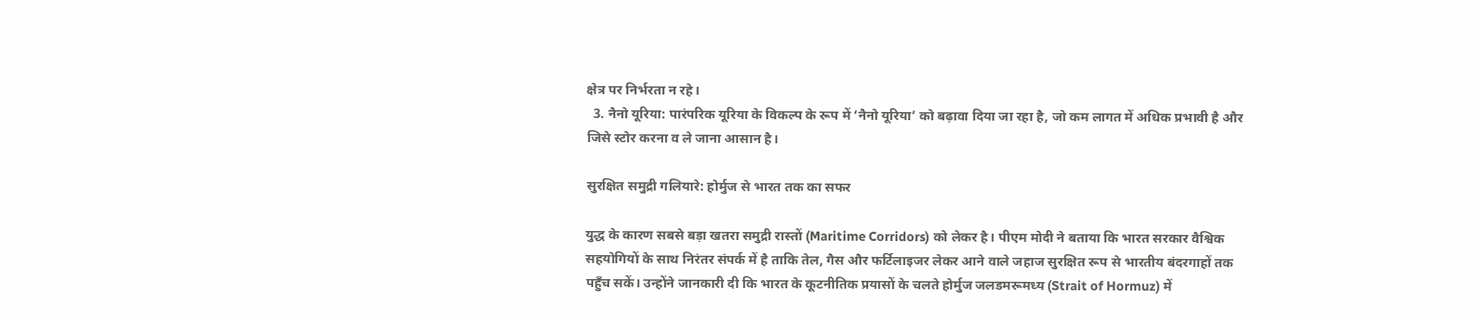क्षेत्र पर निर्भरता न रहे।
  3. नैनो यूरिया: पारंपरिक यूरिया के विकल्प के रूप में ‘नैनो यूरिया’ को बढ़ावा दिया जा रहा है, जो कम लागत में अधिक प्रभावी है और जिसे स्टोर करना व ले जाना आसान है।

सुरक्षित समुद्री गलियारे: होर्मुज से भारत तक का सफर

युद्ध के कारण सबसे बड़ा खतरा समुद्री रास्तों (Maritime Corridors) को लेकर है। पीएम मोदी ने बताया कि भारत सरकार वैश्विक सहयोगियों के साथ निरंतर संपर्क में है ताकि तेल, गैस और फर्टिलाइजर लेकर आने वाले जहाज सुरक्षित रूप से भारतीय बंदरगाहों तक पहुँच सकें। उन्होंने जानकारी दी कि भारत के कूटनीतिक प्रयासों के चलते होर्मुज जलडमरूमध्य (Strait of Hormuz) में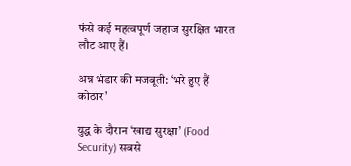फंसे कई महत्वपूर्ण जहाज सुरक्षित भारत लौट आए हैं।

अन्न भंडार की मजबूती: ‘भरे हुए हैं कोठार’

युद्ध के दौरान ‘खाद्य सुरक्षा’ (Food Security) सबसे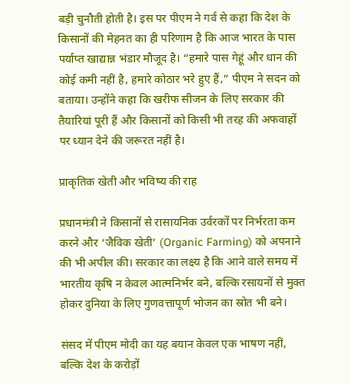बड़ी चुनौती होती है। इस पर पीएम ने गर्व से कहा कि देश के किसानों की मेहनत का ही परिणाम है कि आज भारत के पास पर्याप्त खाद्यान्न भंडार मौजूद है। “हमारे पास गेहूं और धान की कोई कमी नहीं है, हमारे कोठार भरे हुए हैं,” पीएम ने सदन को बताया। उन्होंने कहा कि खरीफ सीजन के लिए सरकार की तैयारियां पूरी हैं और किसानों को किसी भी तरह की अफवाहों पर ध्यान देने की जरूरत नहीं है।

प्राकृतिक खेती और भविष्य की राह

प्रधानमंत्री ने किसानों से रासायनिक उर्वरकों पर निर्भरता कम करने और ‘जैविक खेती’ (Organic Farming) को अपनाने की भी अपील की। सरकार का लक्ष्य है कि आने वाले समय में भारतीय कृषि न केवल आत्मनिर्भर बने, बल्कि रसायनों से मुक्त होकर दुनिया के लिए गुणवत्तापूर्ण भोजन का स्रोत भी बने।

संसद में पीएम मोदी का यह बयान केवल एक भाषण नहीं, बल्कि देश के करोड़ों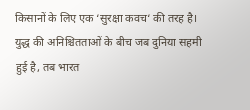किसानों के लिए एक ‘सुरक्षा कवच‘ की तरह है। युद्ध की अनिश्चितताओं के बीच जब दुनिया सहमी हुई है, तब भारत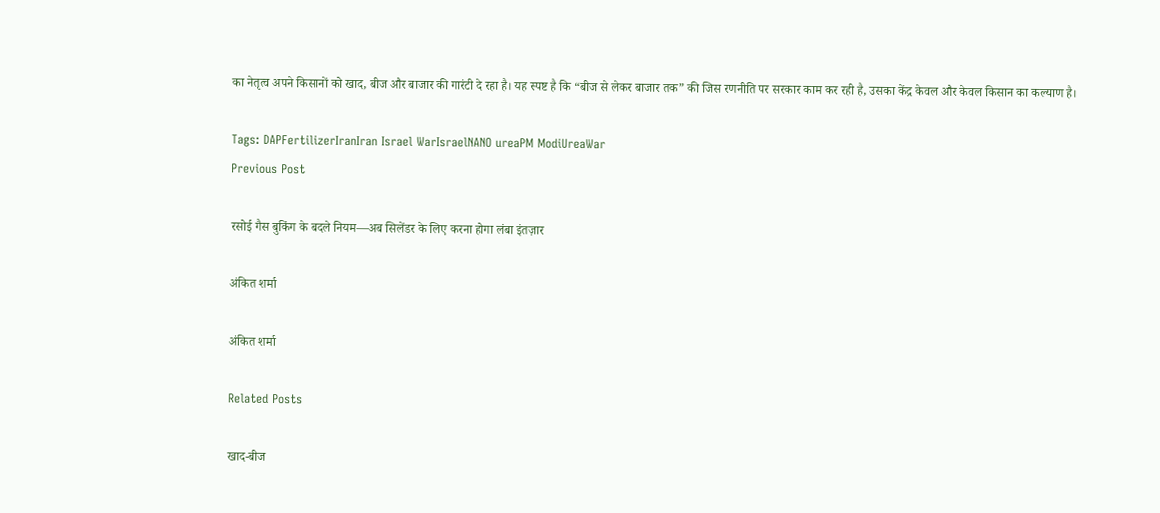का नेतृत्व अपने किसानों को खाद, बीज और बाजार की गारंटी दे रहा है। यह स्पष्ट है कि “बीज से लेकर बाजार तक” की जिस रणनीति पर सरकार काम कर रही है, उसका केंद्र केवल और केवल किसान का कल्याण है।

Tags: DAPFertilizerIranIran Israel WarIsraelNANO ureaPM ModiUreaWar
Previous Post

रसोई गैस बुकिंग के बदले नियम—अब सिलेंडर के लिए करना होगा लंबा इंतज़ार

अंकित शर्मा

अंकित शर्मा

Related Posts

खाद-बीज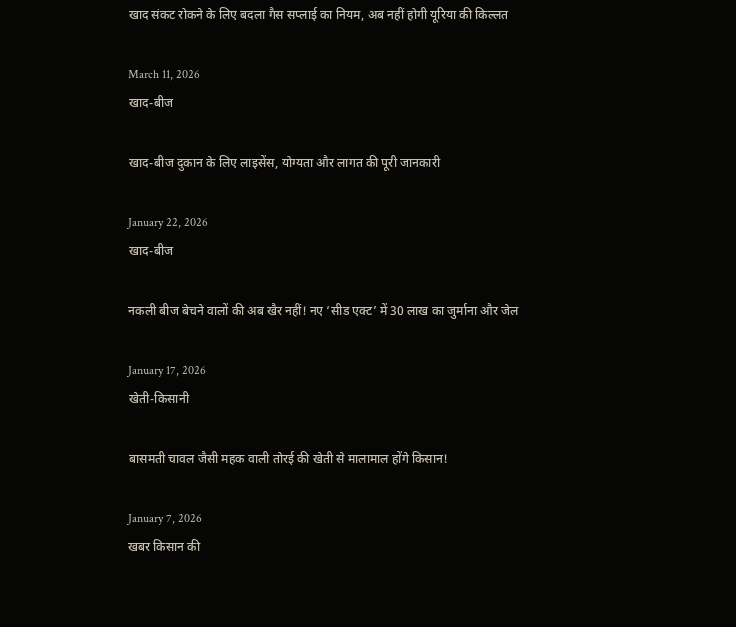खाद संकट रोकने के लिए बदला गैस सप्लाई का नियम, अब नहीं होगी यूरिया की किल्लत

March 11, 2026
खाद-बीज

खाद-बीज दुकान के लिए लाइसेंस, योग्यता और लागत की पूरी जानकारी

January 22, 2026
खाद-बीज

नकली बीज बेचने वालों की अब खैर नहीं! नए ‘सीड एक्ट’ में 30 लाख का जुर्माना और जेल

January 17, 2026
खेती-किसानी

बासमती चावल जैसी महक वाली तोरई की खेती से मालामाल होंगे किसान!

January 7, 2026
खबर किसान की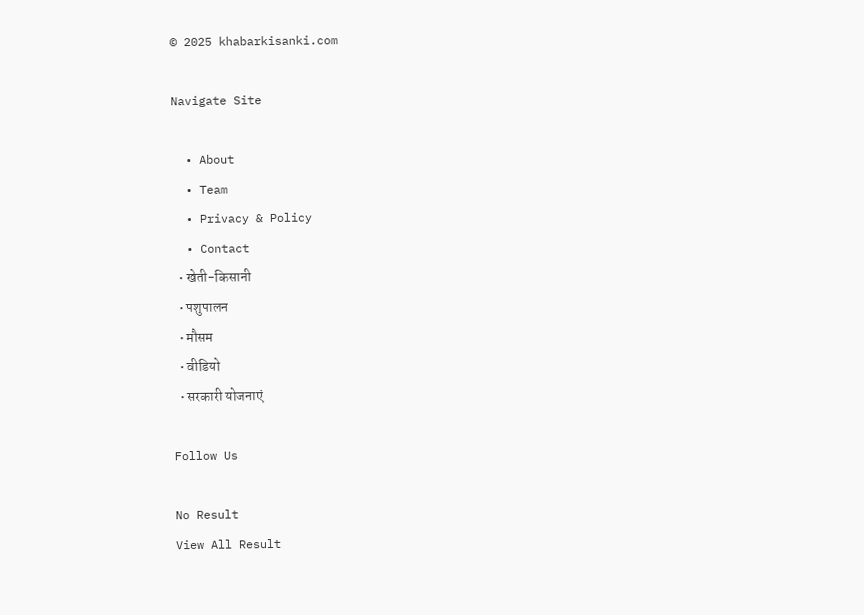© 2025 khabarkisanki.com

Navigate Site

  • About
  • Team
  • Privacy & Policy
  • Contact
  • खेती-किसानी
  • पशुपालन
  • मौसम
  • वीडियो
  • सरकारी योजनाएं

Follow Us

No Result
View All Result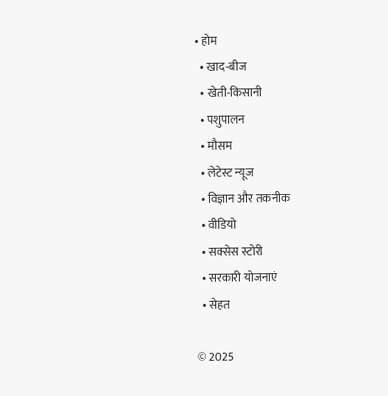• होम
  • खाद-बीज
  • खेती-किसानी
  • पशुपालन
  • मौसम
  • लेटेस्ट न्यूज
  • विज्ञान और तकनीक
  • वीडियो
  • सक्सेस स्टो‍री
  • सरकारी योजनाएं
  • सेहत

© 2025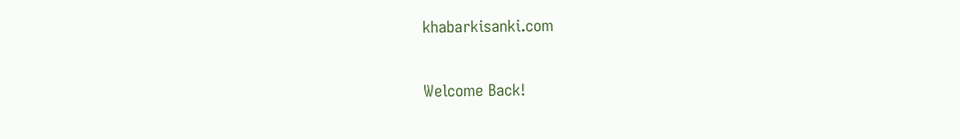khabarkisanki.com

Welcome Back!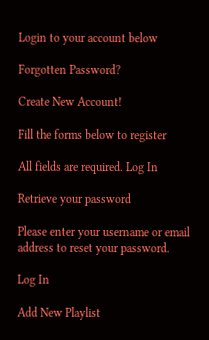Login to your account below

Forgotten Password?

Create New Account!

Fill the forms below to register

All fields are required. Log In

Retrieve your password

Please enter your username or email address to reset your password.

Log In

Add New Playlist